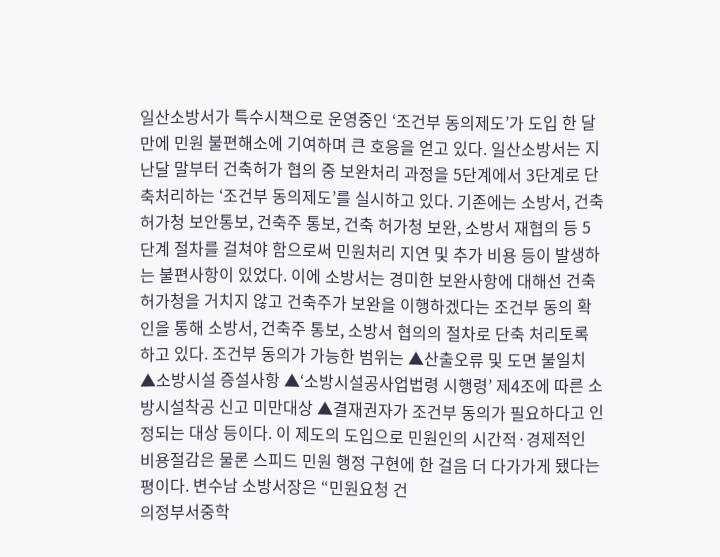일산소방서가 특수시책으로 운영중인 ‘조건부 동의제도’가 도입 한 달만에 민원 불편해소에 기여하며 큰 호응을 얻고 있다. 일산소방서는 지난달 말부터 건축허가 협의 중 보완처리 과정을 5단계에서 3단계로 단축처리하는 ‘조건부 동의제도’를 실시하고 있다. 기존에는 소방서, 건축허가청 보안통보, 건축주 통보, 건축 허가청 보완, 소방서 재협의 등 5단계 절차를 걸쳐야 함으로써 민원처리 지연 및 추가 비용 등이 발생하는 불편사항이 있었다. 이에 소방서는 경미한 보완사항에 대해선 건축허가청을 거치지 않고 건축주가 보완을 이행하겠다는 조건부 동의 확인을 통해 소방서, 건축주 통보, 소방서 협의의 절차로 단축 처리토록 하고 있다. 조건부 동의가 가능한 범위는 ▲산출오류 및 도면 불일치 ▲소방시설 증설사항 ▲‘소방시설공사업법령 시행령’ 제4조에 따른 소방시설착공 신고 미만대상 ▲결재권자가 조건부 동의가 필요하다고 인정되는 대상 등이다. 이 제도의 도입으로 민원인의 시간적·경제적인 비용절감은 물론 스피드 민원 행정 구현에 한 걸음 더 다가가게 됐다는 평이다. 변수남 소방서장은 “민원요청 건
의정부서중학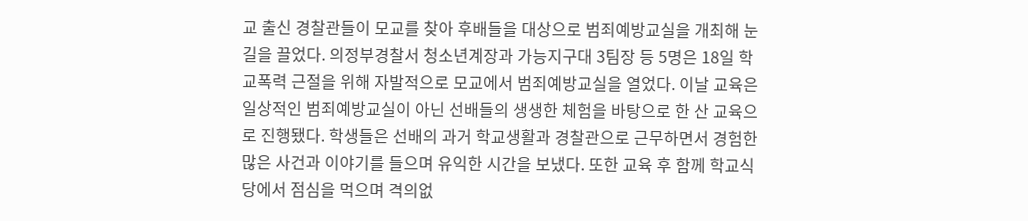교 출신 경찰관들이 모교를 찾아 후배들을 대상으로 범죄예방교실을 개최해 눈길을 끌었다. 의정부경찰서 청소년계장과 가능지구대 3팀장 등 5명은 18일 학교폭력 근절을 위해 자발적으로 모교에서 범죄예방교실을 열었다. 이날 교육은 일상적인 범죄예방교실이 아닌 선배들의 생생한 체험을 바탕으로 한 산 교육으로 진행됐다. 학생들은 선배의 과거 학교생활과 경찰관으로 근무하면서 경험한 많은 사건과 이야기를 들으며 유익한 시간을 보냈다. 또한 교육 후 함께 학교식당에서 점심을 먹으며 격의없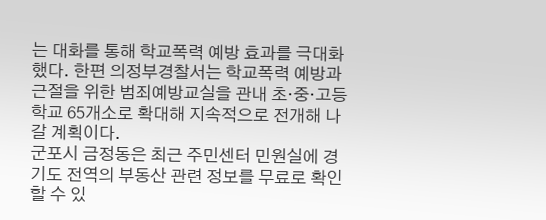는 대화를 통해 학교폭력 예방 효과를 극대화했다. 한편 의정부경찰서는 학교폭력 예방과 근절을 위한 범죄예방교실을 관내 초·중·고등학교 65개소로 확대해 지속적으로 전개해 나갈 계획이다.
군포시 금정동은 최근 주민센터 민원실에 경기도 전역의 부동산 관련 정보를 무료로 확인할 수 있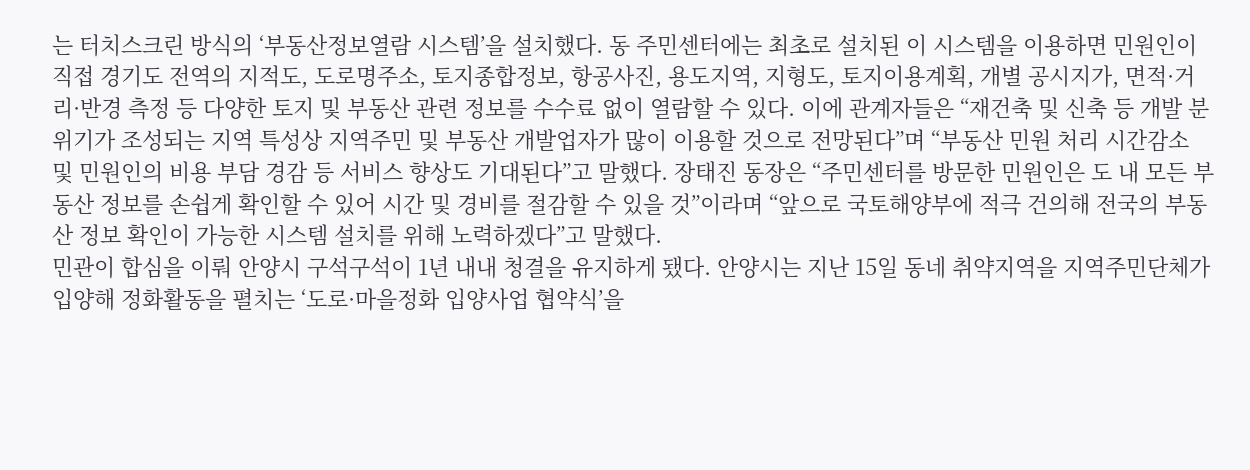는 터치스크린 방식의 ‘부동산정보열람 시스템’을 설치했다. 동 주민센터에는 최초로 설치된 이 시스템을 이용하면 민원인이 직접 경기도 전역의 지적도, 도로명주소, 토지종합정보, 항공사진, 용도지역, 지형도, 토지이용계획, 개별 공시지가, 면적·거리·반경 측정 등 다양한 토지 및 부동산 관련 정보를 수수료 없이 열람할 수 있다. 이에 관계자들은 “재건축 및 신축 등 개발 분위기가 조성되는 지역 특성상 지역주민 및 부동산 개발업자가 많이 이용할 것으로 전망된다”며 “부동산 민원 처리 시간감소 및 민원인의 비용 부담 경감 등 서비스 향상도 기대된다”고 말했다. 장태진 동장은 “주민센터를 방문한 민원인은 도 내 모든 부동산 정보를 손쉽게 확인할 수 있어 시간 및 경비를 절감할 수 있을 것”이라며 “앞으로 국토해양부에 적극 건의해 전국의 부동산 정보 확인이 가능한 시스템 설치를 위해 노력하겠다”고 말했다.
민관이 합심을 이뤄 안양시 구석구석이 1년 내내 청결을 유지하게 됐다. 안양시는 지난 15일 동네 취약지역을 지역주민단체가 입양해 정화활동을 펼치는 ‘도로·마을정화 입양사업 협약식’을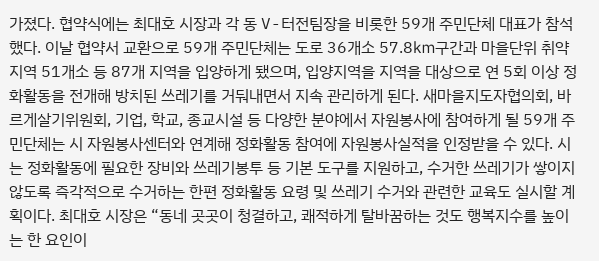가졌다. 협약식에는 최대호 시장과 각 동 V-터전팀장을 비롯한 59개 주민단체 대표가 참석했다. 이날 협약서 교환으로 59개 주민단체는 도로 36개소 57.8㎞구간과 마을단위 취약지역 51개소 등 87개 지역을 입양하게 됐으며, 입양지역을 지역을 대상으로 연 5회 이상 정화활동을 전개해 방치된 쓰레기를 거둬내면서 지속 관리하게 된다. 새마을지도자협의회, 바르게살기위원회, 기업, 학교, 종교시설 등 다양한 분야에서 자원봉사에 참여하게 될 59개 주민단체는 시 자원봉사센터와 연계해 정화활동 참여에 자원봉사실적을 인정받을 수 있다. 시는 정화활동에 필요한 장비와 쓰레기봉투 등 기본 도구를 지원하고, 수거한 쓰레기가 쌓이지 않도록 즉각적으로 수거하는 한편 정화활동 요령 및 쓰레기 수거와 관련한 교육도 실시할 계획이다. 최대호 시장은 “동네 곳곳이 청결하고, 쾌적하게 탈바꿈하는 것도 행복지수를 높이는 한 요인이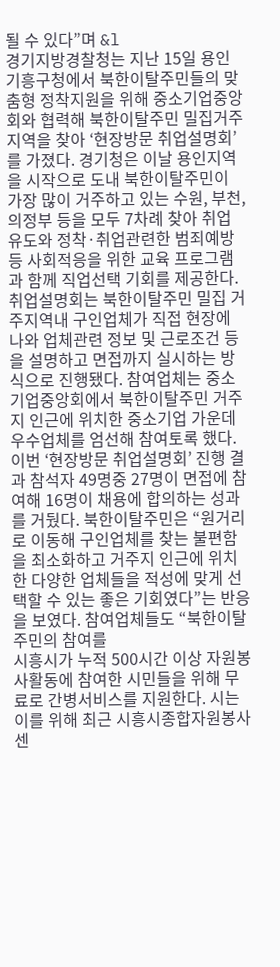될 수 있다”며 &l
경기지방경찰청는 지난 15일 용인 기흥구청에서 북한이탈주민들의 맞춤형 정착지원을 위해 중소기업중앙회와 협력해 북한이탈주민 밀집거주지역을 찾아 ‘현장방문 취업설명회’를 가졌다. 경기청은 이날 용인지역을 시작으로 도내 북한이탈주민이 가장 많이 거주하고 있는 수원, 부천, 의정부 등을 모두 7차례 찾아 취업유도와 정착·취업관련한 범죄예방 등 사회적응을 위한 교육 프로그램과 함께 직업선택 기회를 제공한다. 취업설명회는 북한이탈주민 밀집 거주지역내 구인업체가 직접 현장에 나와 업체관련 정보 및 근로조건 등을 설명하고 면접까지 실시하는 방식으로 진행됐다. 참여업체는 중소기업중앙회에서 북한이탈주민 거주지 인근에 위치한 중소기업 가운데 우수업체를 엄선해 참여토록 했다. 이번 ‘현장방문 취업설명회’ 진행 결과 참석자 49명중 27명이 면접에 참여해 16명이 채용에 합의하는 성과를 거뒀다. 북한이탈주민은 “원거리로 이동해 구인업체를 찾는 불편함을 최소화하고 거주지 인근에 위치한 다양한 업체들을 적성에 맞게 선택할 수 있는 좋은 기회였다”는 반응을 보였다. 참여업체들도 “북한이탈주민의 참여를
시흥시가 누적 500시간 이상 자원봉사활동에 참여한 시민들을 위해 무료로 간병서비스를 지원한다. 시는 이를 위해 최근 시흥시종합자원봉사센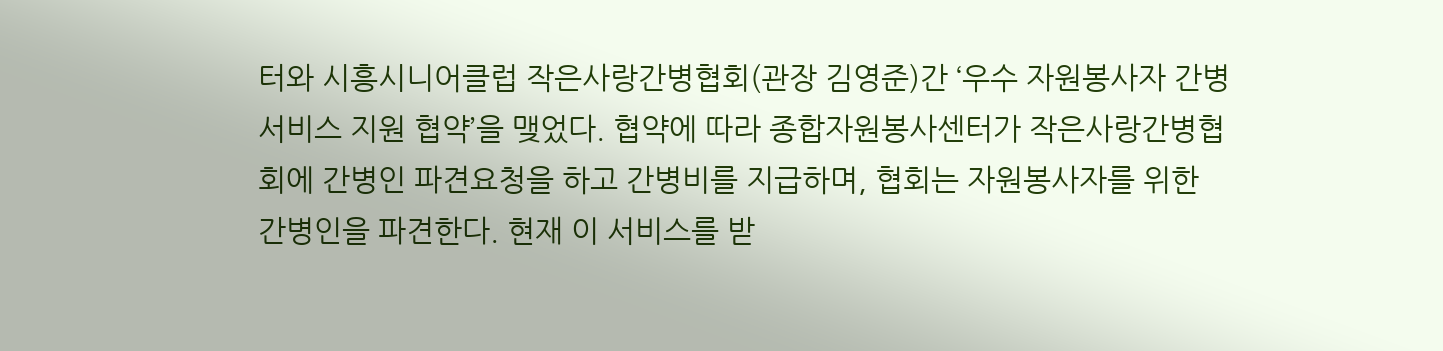터와 시흥시니어클럽 작은사랑간병협회(관장 김영준)간 ‘우수 자원봉사자 간병서비스 지원 협약’을 맺었다. 협약에 따라 종합자원봉사센터가 작은사랑간병협회에 간병인 파견요청을 하고 간병비를 지급하며, 협회는 자원봉사자를 위한 간병인을 파견한다. 현재 이 서비스를 받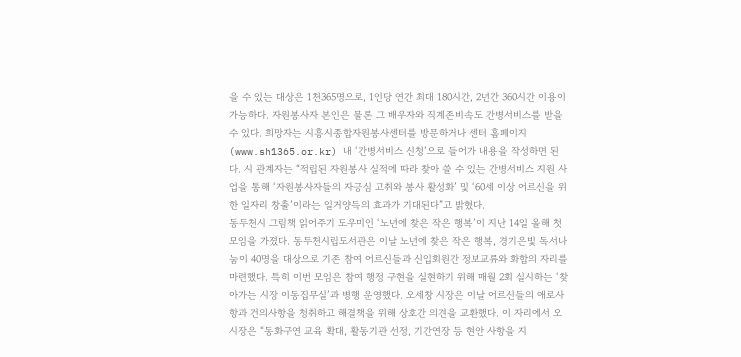을 수 있는 대상은 1천365명으로, 1인당 연간 최대 180시간, 2년간 360시간 이용이 가능하다. 자원봉사자 본인은 물론 그 배우자와 직계존비속도 간병서비스를 받을 수 있다. 희망자는 시흥시종합자원봉사센터를 방문하거나 센터 홈페이지(www.sh1365.or.kr) 내 ‘간병서비스 신청’으로 들어가 내용을 작성하면 된다. 시 관계자는 “적립된 자원봉사 실적에 따라 찾아 쓸 수 있는 간병서비스 지원 사업을 통해 ‘자원봉사자들의 자긍심 고취와 봉사 활성화’ 및 ‘60세 이상 어르신을 위한 일자리 창출’이라는 일거양득의 효과가 기대된다”고 밝혔다.
동두천시 그림책 읽어주기 도우미인 ‘노년에 찾은 작은 행복’이 지난 14일 올해 첫 모임을 가졌다. 동두천시립도서관은 이날 노년에 찾은 작은 행복, 경기은빛 독서나눔이 40명을 대상으로 기존 참여 어르신들과 신입회원간 정보교류와 화합의 자리를 마련했다. 특히 이번 모임은 참여 행정 구현을 실현하기 위해 매월 2회 실시하는 ‘찾아가는 시장 이동집무실’과 병행 운영했다. 오세창 시장은 이날 어르신들의 애로사항과 건의사항을 청취하고 해결책을 위해 상호간 의견을 교환했다. 이 자리에서 오 시장은 “동화구연 교육 확대, 활동기관 선정, 기간연장 등 현안 사항을 지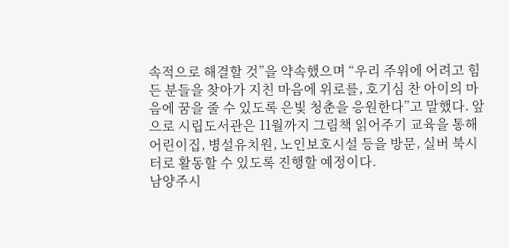속적으로 해결할 것”을 약속했으며 “우리 주위에 어려고 힘든 분들을 찾아가 지친 마음에 위로를, 호기심 찬 아이의 마음에 꿈을 줄 수 있도록 은빛 청춘을 응원한다”고 말했다. 앞으로 시립도서관은 11월까지 그림책 읽어주기 교육을 통해 어린이집, 병설유치원, 노인보호시설 등을 방문, 실버 북시터로 활동할 수 있도록 진행할 예정이다.
남양주시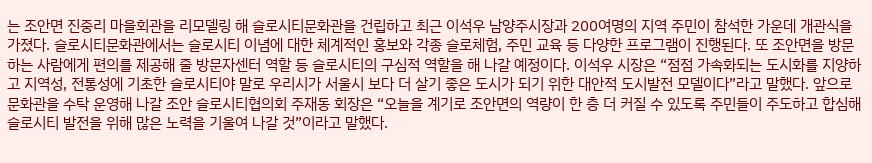는 조안면 진중리 마을회관을 리모델링 해 슬로시티문화관을 건립하고 최근 이석우 남양주시장과 200여명의 지역 주민이 참석한 가운데 개관식을 가졌다. 슬로시티문화관에서는 슬로시티 이념에 대한 체계적인 홍보와 각종 슬로체험, 주민 교육 등 다양한 프로그램이 진행된다. 또 조안면을 방문하는 사람에게 편의를 제공해 줄 방문자센터 역할 등 슬로시티의 구심적 역할을 해 나갈 예정이다. 이석우 시장은 “점점 가속화되는 도시화를 지양하고 지역성, 전통성에 기초한 슬로시티야 말로 우리시가 서울시 보다 더 살기 좋은 도시가 되기 위한 대안적 도시발전 모델이다”라고 말했다. 앞으로 문화관을 수탁 운영해 나갈 조안 슬로시티협의회 주재동 회장은 “오늘을 계기로 조안면의 역량이 한 층 더 커질 수 있도록 주민들이 주도하고 합심해 슬로시티 발전을 위해 많은 노력을 기울여 나갈 것”이라고 말했다.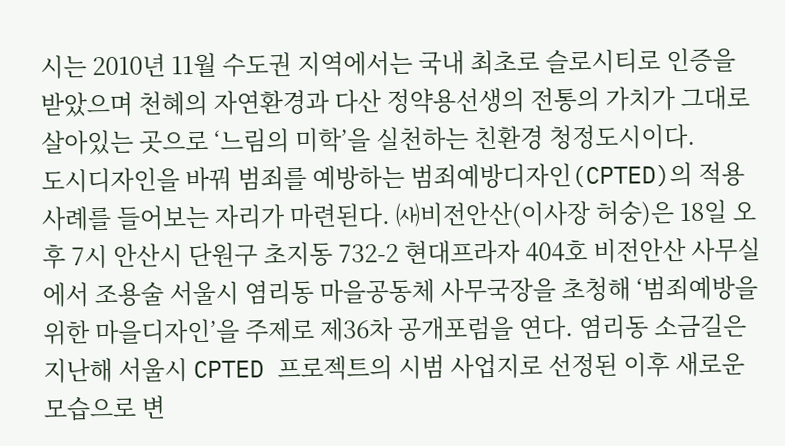시는 2010년 11월 수도권 지역에서는 국내 최초로 슬로시티로 인증을 받았으며 천혜의 자연환경과 다산 정약용선생의 전통의 가치가 그대로 살아있는 곳으로 ‘느림의 미학’을 실천하는 친환경 청정도시이다.
도시디자인을 바꿔 범죄를 예방하는 범죄예방디자인(CPTED)의 적용사례를 들어보는 자리가 마련된다. ㈔비전안산(이사장 허숭)은 18일 오후 7시 안산시 단원구 초지동 732-2 현대프라자 404호 비전안산 사무실에서 조용술 서울시 염리동 마을공동체 사무국장을 초청해 ‘범죄예방을 위한 마을디자인’을 주제로 제36차 공개포럼을 연다. 염리동 소금길은 지난해 서울시 CPTED 프로젝트의 시범 사업지로 선정된 이후 새로운 모습으로 변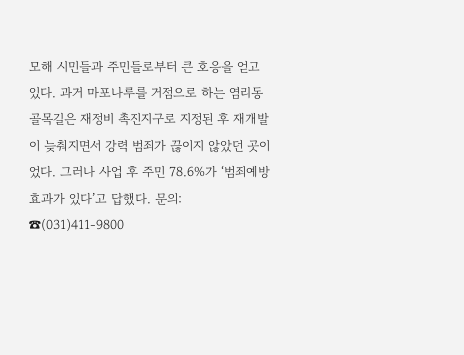모해 시민들과 주민들로부터 큰 호응을 얻고 있다. 과거 마포나루를 거점으로 하는 염리동 골목길은 재정비 촉진지구로 지정된 후 재개발이 늦춰지면서 강력 범죄가 끊이지 않았던 곳이었다. 그러나 사업 후 주민 78.6%가 ‘범죄예방효과가 있다’고 답했다. 문의: ☎(031)411-9800